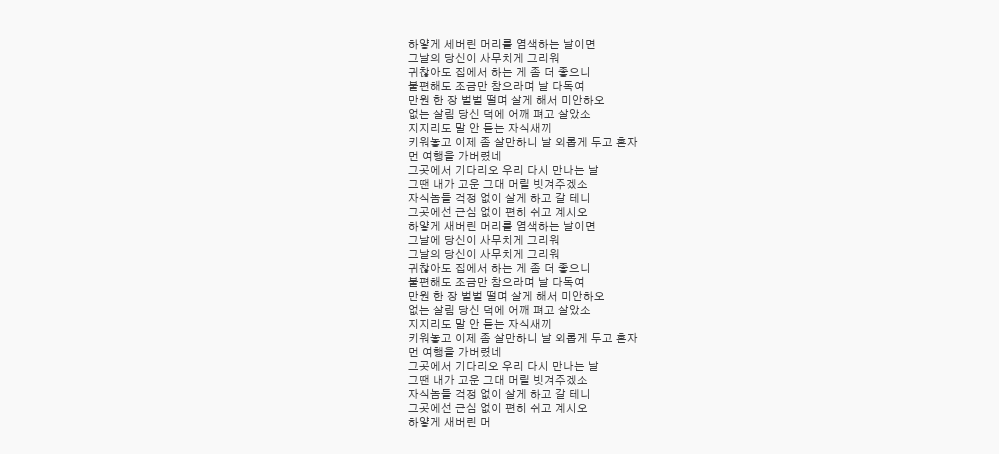하얗게 세버린 머리를 염색하는 날이면
그날의 당신이 사무치게 그리워
귀찮아도 집에서 하는 게 좀 더 좋으니
불편해도 조금만 참으라며 날 다독여
만원 한 장 벌벌 떨며 살게 해서 미안하오
없는 살림 당신 덕에 어깨 펴고 살았소
지지리도 말 안 듣는 자식새끼
키워놓고 이제 좀 살만하니 날 외롭게 두고 혼자
먼 여행을 가버렸네
그곳에서 기다리오 우리 다시 만나는 날
그땐 내가 고운 그대 머릴 빗겨주겠소
자식놈들 걱정 없이 살게 하고 갈 테니
그곳에선 근심 없이 편히 쉬고 계시오
하얗게 새버린 머리를 염색하는 날이면
그날에 당신이 사무치게 그리워
그날의 당신이 사무치게 그리워
귀찮아도 집에서 하는 게 좀 더 좋으니
불편해도 조금만 참으라며 날 다독여
만원 한 장 벌벌 떨며 살게 해서 미안하오
없는 살림 당신 덕에 어깨 펴고 살았소
지지리도 말 안 듣는 자식새끼
키워놓고 이제 좀 살만하니 날 외롭게 두고 혼자
먼 여행을 가버렸네
그곳에서 기다리오 우리 다시 만나는 날
그땐 내가 고운 그대 머릴 빗겨주겠소
자식놈들 걱정 없이 살게 하고 갈 테니
그곳에선 근심 없이 편히 쉬고 계시오
하얗게 새버린 머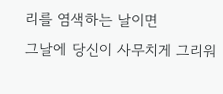리를 염색하는 날이면
그날에 당신이 사무치게 그리워